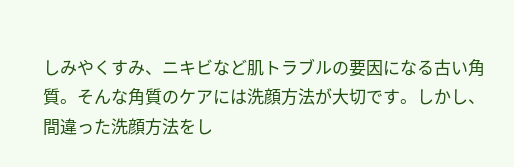しみやくすみ、ニキビなど肌トラブルの要因になる古い角質。そんな角質のケアには洗顔方法が大切です。しかし、間違った洗顔方法をし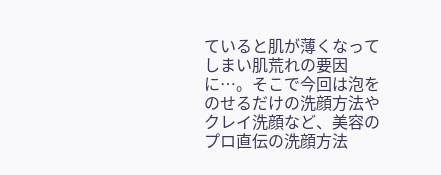ていると肌が薄くなってしまい肌荒れの要因に…。そこで今回は泡をのせるだけの洗顔方法やクレイ洗顔など、美容のプロ直伝の洗顔方法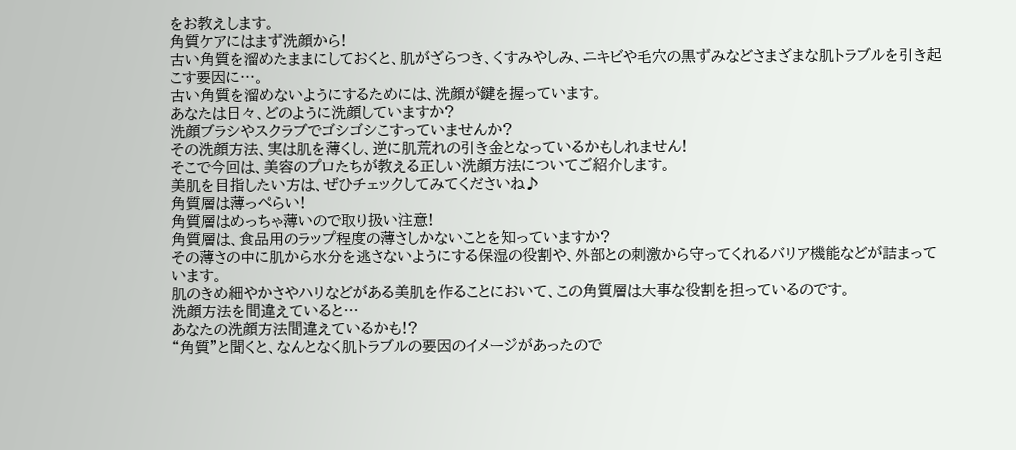をお教えします。
角質ケアにはまず洗顔から!
古い角質を溜めたままにしておくと、肌がざらつき、くすみやしみ、ニキビや毛穴の黒ずみなどさまざまな肌トラブルを引き起こす要因に…。
古い角質を溜めないようにするためには、洗顔が鍵を握っています。
あなたは日々、どのように洗顔していますか?
洗顔ブラシやスクラブでゴシゴシこすっていませんか?
その洗顔方法、実は肌を薄くし、逆に肌荒れの引き金となっているかもしれません!
そこで今回は、美容のプロたちが教える正しい洗顔方法についてご紹介します。
美肌を目指したい方は、ぜひチェックしてみてくださいね♪
角質層は薄っぺらい!
角質層はめっちゃ薄いので取り扱い注意!
角質層は、食品用のラップ程度の薄さしかないことを知っていますか?
その薄さの中に肌から水分を逃さないようにする保湿の役割や、外部との刺激から守ってくれるバリア機能などが詰まっています。
肌のきめ細やかさやハリなどがある美肌を作ることにおいて、この角質層は大事な役割を担っているのです。
洗顔方法を間違えていると…
あなたの洗顔方法間違えているかも!?
“角質”と聞くと、なんとなく肌トラブルの要因のイメージがあったので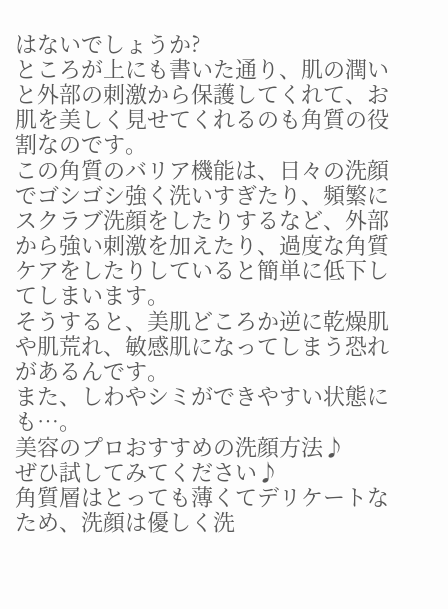はないでしょうか?
ところが上にも書いた通り、肌の潤いと外部の刺激から保護してくれて、お肌を美しく見せてくれるのも角質の役割なのです。
この角質のバリア機能は、日々の洗顔でゴシゴシ強く洗いすぎたり、頻繁にスクラブ洗顔をしたりするなど、外部から強い刺激を加えたり、過度な角質ケアをしたりしていると簡単に低下してしまいます。
そうすると、美肌どころか逆に乾燥肌や肌荒れ、敏感肌になってしまう恐れがあるんです。
また、しわやシミができやすい状態にも…。
美容のプロおすすめの洗顔方法♪
ぜひ試してみてください♪
角質層はとっても薄くてデリケートなため、洗顔は優しく洗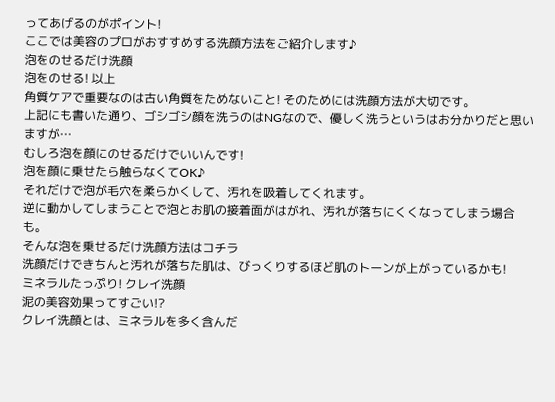ってあげるのがポイント!
ここでは美容のプロがおすすめする洗顔方法をご紹介します♪
泡をのせるだけ洗顔
泡をのせる! 以上
角質ケアで重要なのは古い角質をためないこと! そのためには洗顔方法が大切です。
上記にも書いた通り、ゴシゴシ顔を洗うのはNGなので、優しく洗うというはお分かりだと思いますが…
むしろ泡を顔にのせるだけでいいんです!
泡を顔に乗せたら触らなくてOK♪
それだけで泡が毛穴を柔らかくして、汚れを吸着してくれます。
逆に動かしてしまうことで泡とお肌の接着面がはがれ、汚れが落ちにくくなってしまう場合も。
そんな泡を乗せるだけ洗顔方法はコチラ
洗顔だけできちんと汚れが落ちた肌は、びっくりするほど肌のトーンが上がっているかも!
ミネラルたっぷり! クレイ洗顔
泥の美容効果ってすごい!?
クレイ洗顔とは、ミネラルを多く含んだ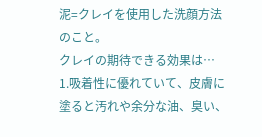泥=クレイを使用した洗顔方法のこと。
クレイの期待できる効果は…
1.吸着性に優れていて、皮膚に塗ると汚れや余分な油、臭い、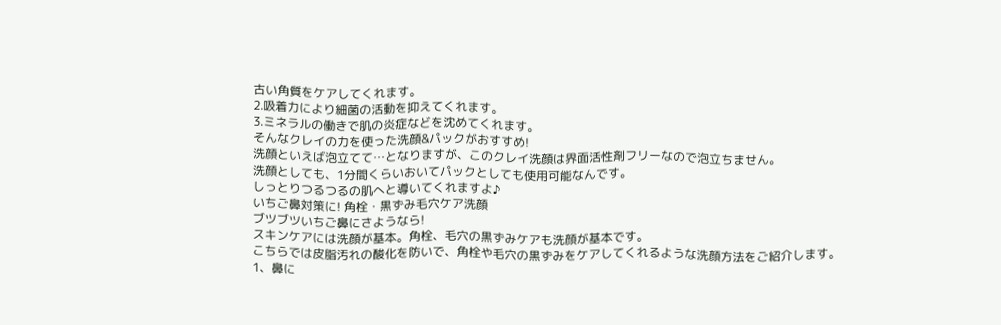古い角質をケアしてくれます。
2.吸着力により細菌の活動を抑えてくれます。
3.ミネラルの働きで肌の炎症などを沈めてくれます。
そんなクレイの力を使った洗顔&パックがおすすめ!
洗顔といえば泡立てて…となりますが、このクレイ洗顔は界面活性剤フリーなので泡立ちません。
洗顔としても、1分間くらいおいてパックとしても使用可能なんです。
しっとりつるつるの肌へと導いてくれますよ♪
いちご鼻対策に! 角栓・黒ずみ毛穴ケア洗顔
ブツブツいちご鼻にさようなら!
スキンケアには洗顔が基本。角栓、毛穴の黒ずみケアも洗顔が基本です。
こちらでは皮脂汚れの酸化を防いで、角栓や毛穴の黒ずみをケアしてくれるような洗顔方法をご紹介します。
1、鼻に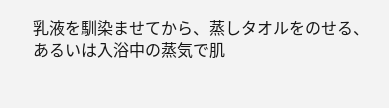乳液を馴染ませてから、蒸しタオルをのせる、あるいは入浴中の蒸気で肌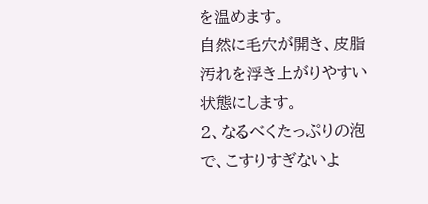を温めます。
自然に毛穴が開き、皮脂汚れを浮き上がりやすい状態にします。
2、なるべくたっぷりの泡で、こすりすぎないよ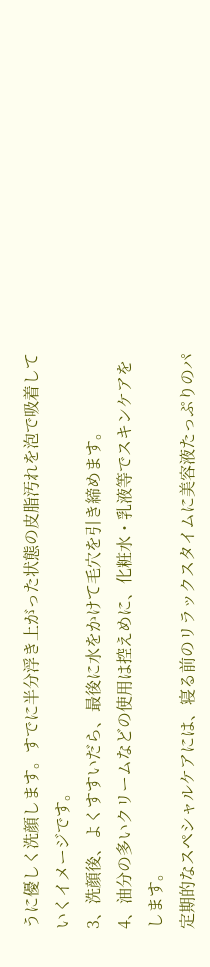うに優しく洗顔します。すでに半分浮き上がった状態の皮脂汚れを泡で吸着していくイメージです。
3、洗顔後、よくすすいだら、最後に水をかけて毛穴を引き締めます。
4、油分の多いクリームなどの使用は控えめに、化粧水・乳液等でスキンケアをします。
定期的なスペシャルケアには、寝る前のリラックスタイムに美容液たっぷりのパ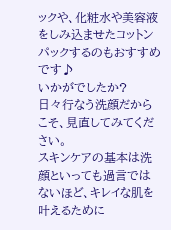ックや、化粧水や美容液をしみ込ませたコットンパックするのもおすすめです♪
いかがでしたか?
日々行なう洗顔だからこそ、見直してみてください。
スキンケアの基本は洗顔といっても過言ではないほど、キレイな肌を叶えるために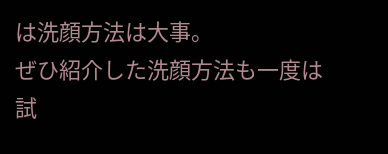は洗顔方法は大事。
ぜひ紹介した洗顔方法も一度は試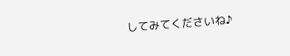してみてくださいね♪